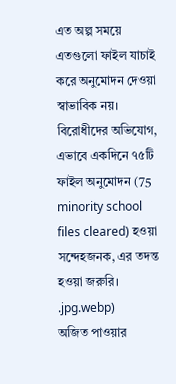এত অল্প সময়ে এতগুলো ফাইল যাচাই করে অনুমোদন দেওয়া স্বাভাবিক নয়। বিরোধীদের অভিযোগ, এভাবে একদিনে ৭৫টি ফাইল অনুমোদন (75 minority school files cleared) হওয়া সন্দেহজনক, এর তদন্ত হওয়া জরুরি।
.jpg.webp)
অজিত পাওয়ার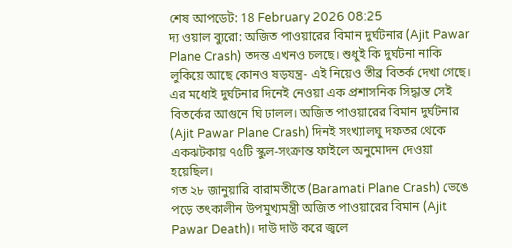শেষ আপডেট: 18 February 2026 08:25
দ্য ওয়াল ব্যুরো: অজিত পাওয়ারের বিমান দুর্ঘটনার (Ajit Pawar Plane Crash) তদন্ত এখনও চলছে। শুধুই কি দুর্ঘটনা নাকি লুকিয়ে আছে কোনও ষড়যন্ত্র- এই নিয়েও তীব্র বিতর্ক দেখা গেছে। এর মধ্যেই দুর্ঘটনার দিনেই নেওয়া এক প্রশাসনিক সিদ্ধান্ত সেই বিতর্কের আগুনে ঘি ঢালল। অজিত পাওয়ারের বিমান দুর্ঘটনার (Ajit Pawar Plane Crash) দিনই সংখ্যালঘু দফতর থেকে একঝটকায় ৭৫টি স্কুল-সংক্রান্ত ফাইলে অনুমোদন দেওয়া হয়েছিল।
গত ২৮ জানুয়ারি বারামতীতে (Baramati Plane Crash) ভেঙে পড়ে তৎকালীন উপমুখ্যমন্ত্রী অজিত পাওয়ারের বিমান (Ajit Pawar Death)। দাউ দাউ করে জ্বলে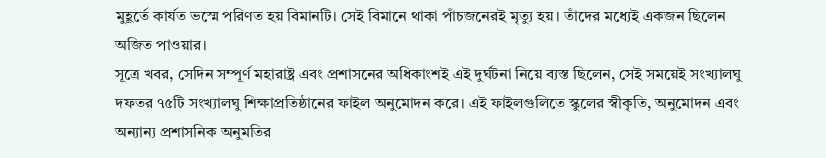মুহূর্তে কার্যত ভস্মে পরিণত হয় বিমানটি। সেই বিমানে থাকা পাঁচজনেরই মৃত্যু হয়। তাঁদের মধ্যেই একজন ছিলেন অজিত পাওয়ার।
সূত্রে খবর, সেদিন সম্পূর্ণ মহারাষ্ট্র এবং প্রশাসনের অধিকাংশই এই দুর্ঘটনা নিয়ে ব্যস্ত ছিলেন, সেই সময়েই সংখ্যালঘু দফতর ৭৫টি সংখ্যালঘু শিক্ষাপ্রতিষ্ঠানের ফাইল অনুমোদন করে। এই ফাইলগুলিতে স্কুলের স্বীকৃতি, অনুমোদন এবং অন্যান্য প্রশাসনিক অনুমতির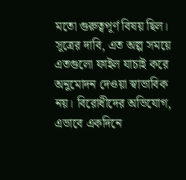মতো গুরুত্বপূর্ণ বিষয় ছিল।
সূত্রের দাবি, এত অল্প সময়ে এতগুলো ফাইল যাচাই করে অনুমোদন দেওয়া স্বাভাবিক নয়। বিরোধীদের অভিযোগ, এভাবে একদিনে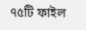৭৫টি ফাইল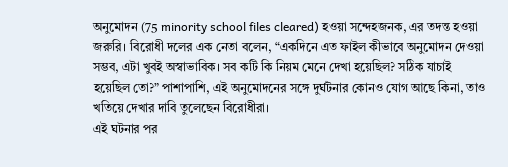অনুমোদন (75 minority school files cleared) হওয়া সন্দেহজনক, এর তদন্ত হওয়া জরুরি। বিরোধী দলের এক নেতা বলেন, “একদিনে এত ফাইল কীভাবে অনুমোদন দেওয়া সম্ভব, এটা খুবই অস্বাভাবিক। সব কটি কি নিয়ম মেনে দেখা হয়েছিল? সঠিক যাচাই হয়েছিল তো?” পাশাপাশি, এই অনুমোদনের সঙ্গে দুর্ঘটনার কোনও যোগ আছে কিনা, তাও খতিয়ে দেখার দাবি তুলেছেন বিরোধীরা।
এই ঘটনার পর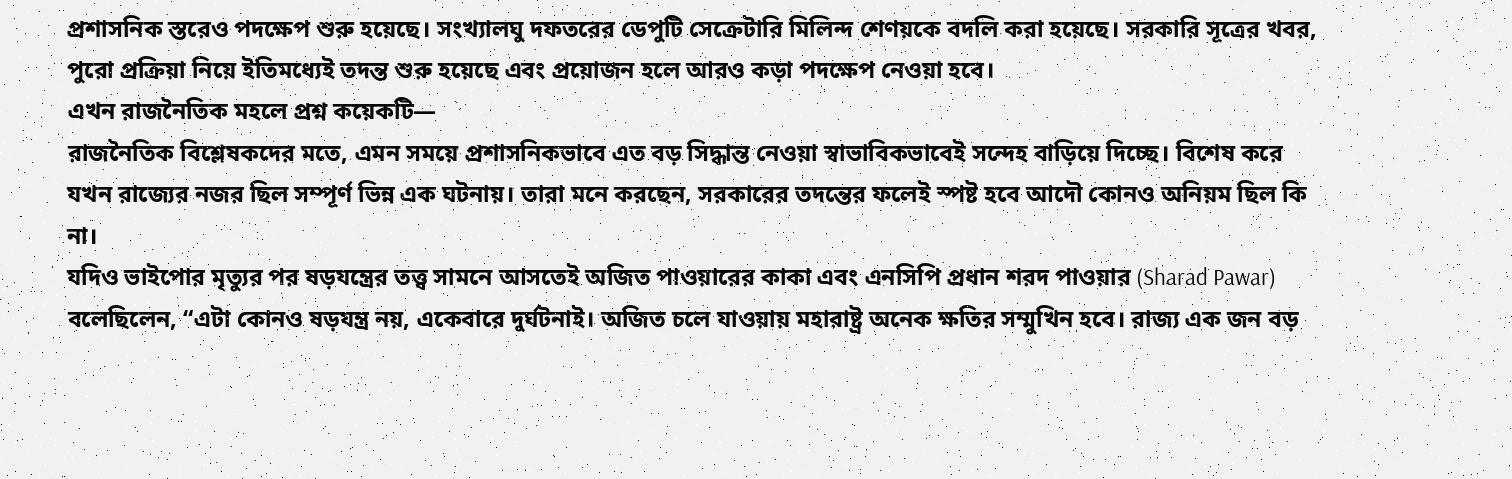প্রশাসনিক স্তরেও পদক্ষেপ শুরু হয়েছে। সংখ্যালঘু দফতরের ডেপুটি সেক্রেটারি মিলিন্দ শেণয়কে বদলি করা হয়েছে। সরকারি সূত্রের খবর, পুরো প্রক্রিয়া নিয়ে ইতিমধ্যেই তদন্ত শুরু হয়েছে এবং প্রয়োজন হলে আরও কড়া পদক্ষেপ নেওয়া হবে।
এখন রাজনৈতিক মহলে প্রশ্ন কয়েকটি—
রাজনৈতিক বিশ্লেষকদের মতে, এমন সময়ে প্রশাসনিকভাবে এত বড় সিদ্ধান্ত নেওয়া স্বাভাবিকভাবেই সন্দেহ বাড়িয়ে দিচ্ছে। বিশেষ করে যখন রাজ্যের নজর ছিল সম্পূর্ণ ভিন্ন এক ঘটনায়। তারা মনে করছেন, সরকারের তদন্তের ফলেই স্পষ্ট হবে আদৌ কোনও অনিয়ম ছিল কি না।
যদিও ভাইপোর মৃত্যুর পর ষড়যন্ত্রের তত্ত্ব সামনে আসতেই অজিত পাওয়ারের কাকা এবং এনসিপি প্রধান শরদ পাওয়ার (Sharad Pawar) বলেছিলেন, “এটা কোনও ষড়যন্ত্র নয়, একেবারে দুর্ঘটনাই। অজিত চলে যাওয়ায় মহারাষ্ট্র অনেক ক্ষতির সম্মুখিন হবে। রাজ্য এক জন বড়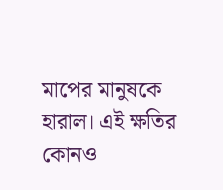মাপের মানুষকে হারাল। এই ক্ষতির কোনও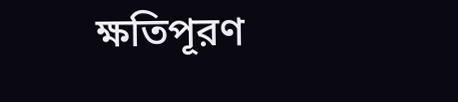ক্ষতিপূরণ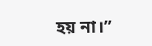হয় না।”